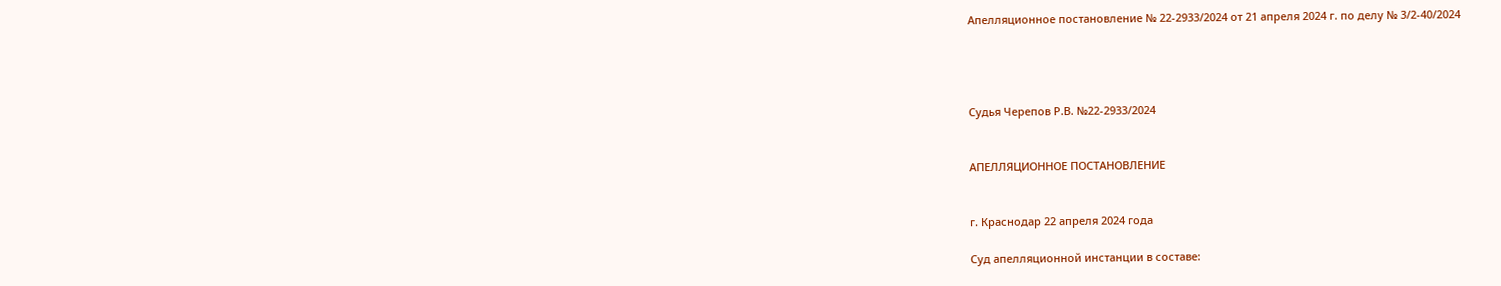Апелляционное постановление № 22-2933/2024 от 21 апреля 2024 г. по делу № 3/2-40/2024




Судья Черепов Р.В. №22-2933/2024


АПЕЛЛЯЦИОННОЕ ПОСТАНОВЛЕНИЕ


г. Краснодар 22 апреля 2024 года

Суд апелляционной инстанции в составе: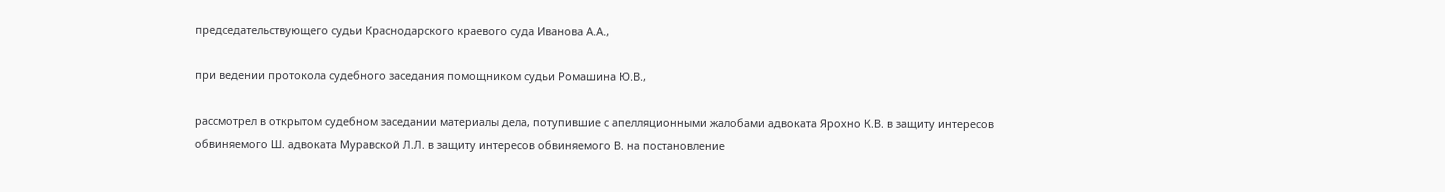председательствующего судьи Краснодарского краевого суда Иванова А.А.,

при ведении протокола судебного заседания помощником судьи Ромашина Ю.В.,

рассмотрел в открытом судебном заседании материалы дела, потупившие с апелляционными жалобами адвоката Ярохно К.В. в защиту интересов обвиняемого Ш. адвоката Муравской Л.Л. в защиту интересов обвиняемого В. на постановление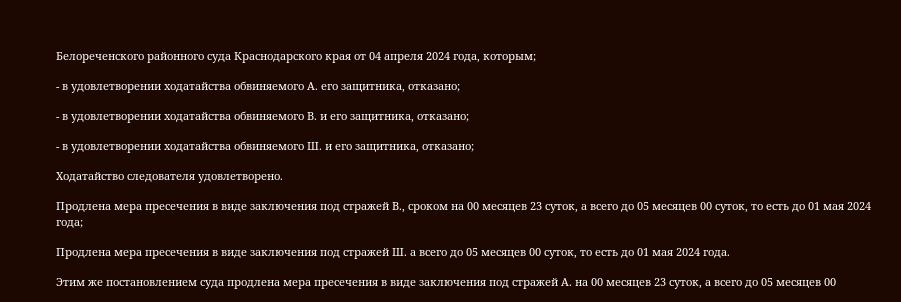Белореченского районного суда Краснодарского края от 04 апреля 2024 года, которым;

- в удовлетворении ходатайства обвиняемого А. его защитника, отказано;

- в удовлетворении ходатайства обвиняемого В. и его защитника, отказано;

- в удовлетворении ходатайства обвиняемого Ш. и его защитника, отказано;

Ходатайство следователя удовлетворено.

Продлена мера пресечения в виде заключения под стражей В., сроком на 00 месяцев 23 суток, а всего до 05 месяцев 00 суток, то есть до 01 мая 2024 года;

Продлена мера пресечения в виде заключения под стражей Ш. а всего до 05 месяцев 00 суток, то есть до 01 мая 2024 года.

Этим же постановлением суда продлена мера пресечения в виде заключения под стражей А. на 00 месяцев 23 суток, а всего до 05 месяцев 00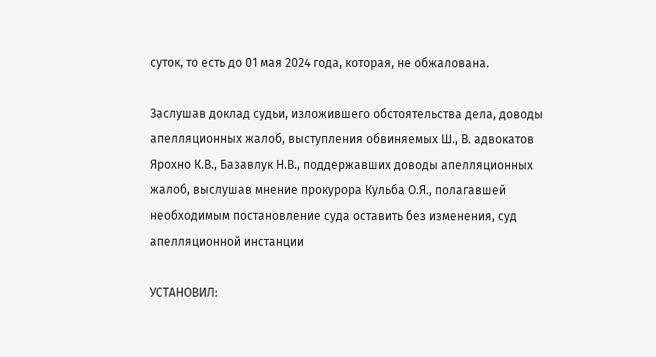суток, то есть до 01 мая 2024 года, которая, не обжалована.

Заслушав доклад судьи, изложившего обстоятельства дела, доводы апелляционных жалоб, выступления обвиняемых Ш., В. адвокатов Ярохно К.В., Базавлук Н.В., поддержавших доводы апелляционных жалоб, выслушав мнение прокурора Кульба О.Я., полагавшей необходимым постановление суда оставить без изменения, суд апелляционной инстанции

УСТАНОВИЛ: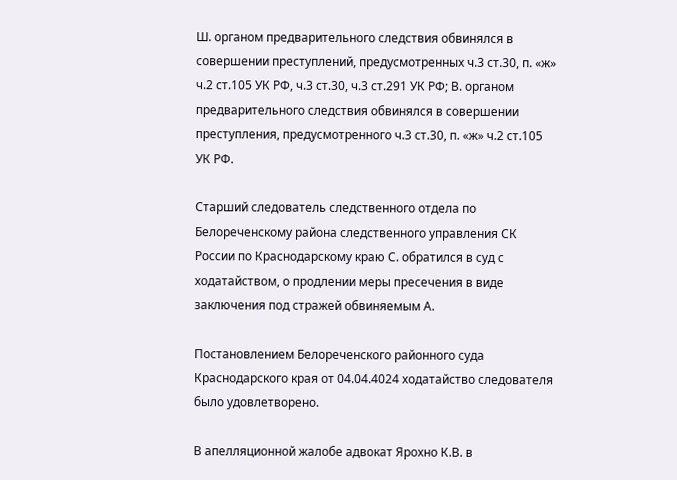Ш. органом предварительного следствия обвинялся в совершении преступлений, предусмотренных ч.3 ст.30, п. «ж» ч.2 ст.105 УК РФ, ч.3 ст.30, ч.3 ст.291 УК РФ; В. органом предварительного следствия обвинялся в совершении преступления, предусмотренного ч.3 ст.30, п. «ж» ч.2 ст.105 УК РФ.

Старший следователь следственного отдела по Белореченскому района следственного управления СК России по Краснодарскому краю С. обратился в суд с ходатайством, о продлении меры пресечения в виде заключения под стражей обвиняемым А.

Постановлением Белореченского районного суда Краснодарского края от 04.04.4024 ходатайство следователя было удовлетворено.

В апелляционной жалобе адвокат Ярохно К.В. в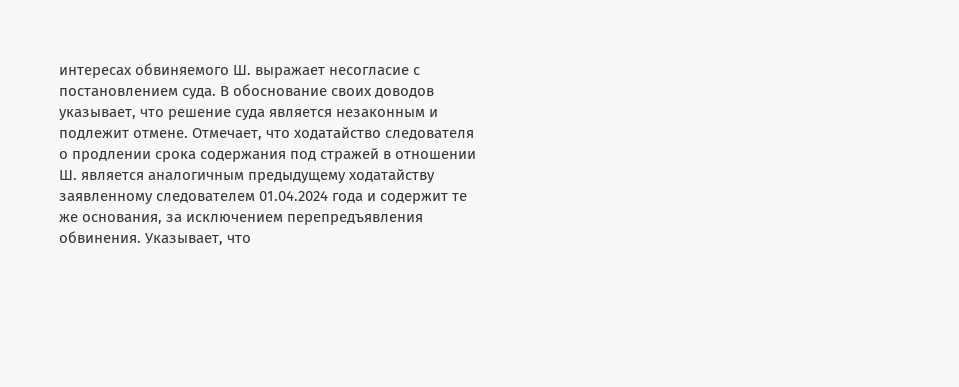интересах обвиняемого Ш. выражает несогласие с постановлением суда. В обоснование своих доводов указывает, что решение суда является незаконным и подлежит отмене. Отмечает, что ходатайство следователя о продлении срока содержания под стражей в отношении Ш. является аналогичным предыдущему ходатайству заявленному следователем 01.04.2024 года и содержит те же основания, за исключением перепредъявления обвинения. Указывает, что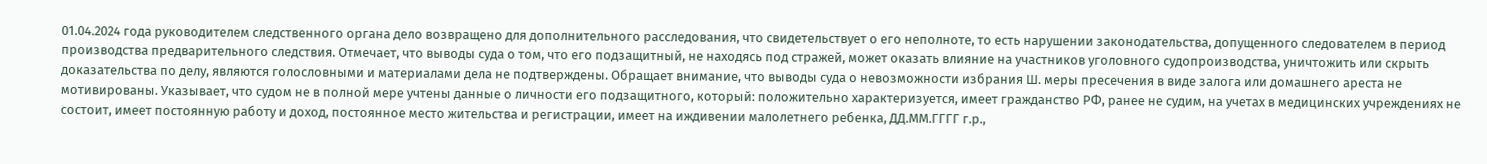01.04.2024 года руководителем следственного органа дело возвращено для дополнительного расследования, что свидетельствует о его неполноте, то есть нарушении законодательства, допущенного следователем в период производства предварительного следствия. Отмечает, что выводы суда о том, что его подзащитный, не находясь под стражей, может оказать влияние на участников уголовного судопроизводства, уничтожить или скрыть доказательства по делу, являются голословными и материалами дела не подтверждены. Обращает внимание, что выводы суда о невозможности избрания Ш. меры пресечения в виде залога или домашнего ареста не мотивированы. Указывает, что судом не в полной мере учтены данные о личности его подзащитного, который: положительно характеризуется, имеет гражданство РФ, ранее не судим, на учетах в медицинских учреждениях не состоит, имеет постоянную работу и доход, постоянное место жительства и регистрации, имеет на иждивении малолетнего ребенка, ДД.ММ.ГГГГ г.р.,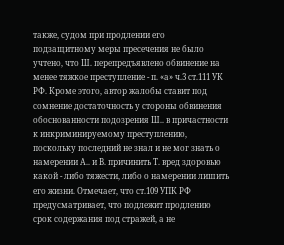также, судом при продлении его подзащитному меры пресечения не было учтено, что Ш. перепредъявлено обвинение на менее тяжкое преступление - п. «а» ч.3 ст.111 УК РФ. Кроме этого, автор жалобы ставит под сомнение достаточность у стороны обвинения обоснованности подозрения Ш.. в причастности к инкриминируемому преступлению, поскольку последний не знал и не мог знать о намерении А.. и В. причинить Т. вред здоровью какой - либо тяжести, либо о намерении лишить его жизни. Отмечает, что ст.109 УПК РФ предусматривает, что подлежит продлению срок содержания под стражей, а не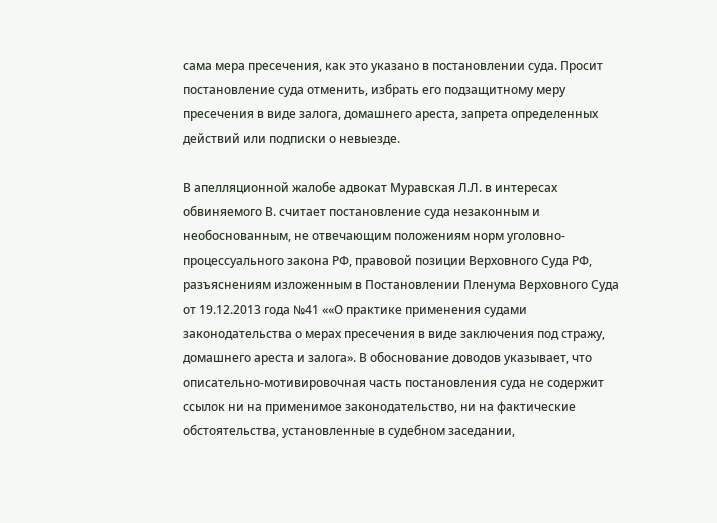сама мера пресечения, как это указано в постановлении суда. Просит постановление суда отменить, избрать его подзащитному меру пресечения в виде залога, домашнего ареста, запрета определенных действий или подписки о невыезде.

В апелляционной жалобе адвокат Муравская Л.Л. в интересах обвиняемого В. считает постановление суда незаконным и необоснованным, не отвечающим положениям норм уголовно-процессуального закона РФ, правовой позиции Верховного Суда РФ, разъяснениям изложенным в Постановлении Пленума Верховного Суда от 19.12.2013 года №41 ««О практике применения судами законодательства о мерах пресечения в виде заключения под стражу, домашнего ареста и залога». В обоснование доводов указывает, что описательно-мотивировочная часть постановления суда не содержит ссылок ни на применимое законодательство, ни на фактические обстоятельства, установленные в судебном заседании,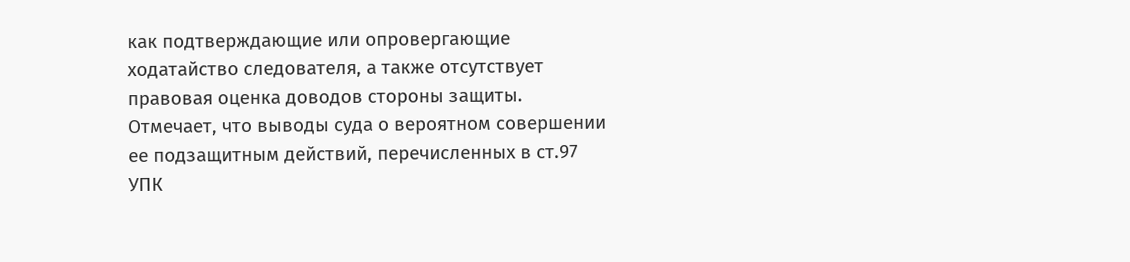как подтверждающие или опровергающие ходатайство следователя, а также отсутствует правовая оценка доводов стороны защиты. Отмечает, что выводы суда о вероятном совершении ее подзащитным действий, перечисленных в ст.97 УПК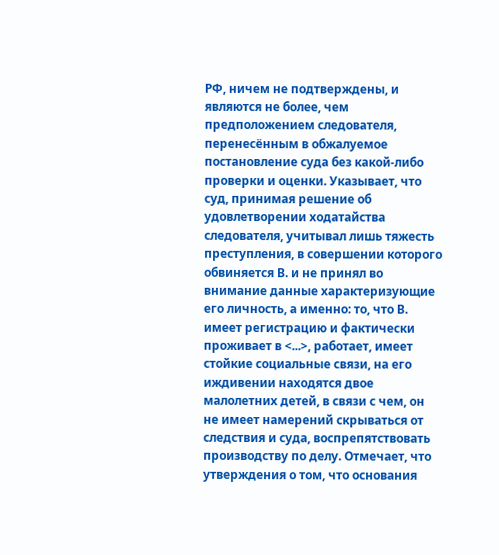РФ, ничем не подтверждены, и являются не более, чем предположением следователя, перенесённым в обжалуемое постановление суда без какой-либо проверки и оценки. Указывает, что суд, принимая решение об удовлетворении ходатайства следователя, учитывал лишь тяжесть преступления, в совершении которого обвиняется В. и не принял во внимание данные характеризующие его личность, а именно: то, что В. имеет регистрацию и фактически проживает в <...>, работает, имеет стойкие социальные связи, на его иждивении находятся двое малолетних детей, в связи с чем, он не имеет намерений скрываться от следствия и суда, воспрепятствовать производству по делу. Отмечает, что утверждения о том, что основания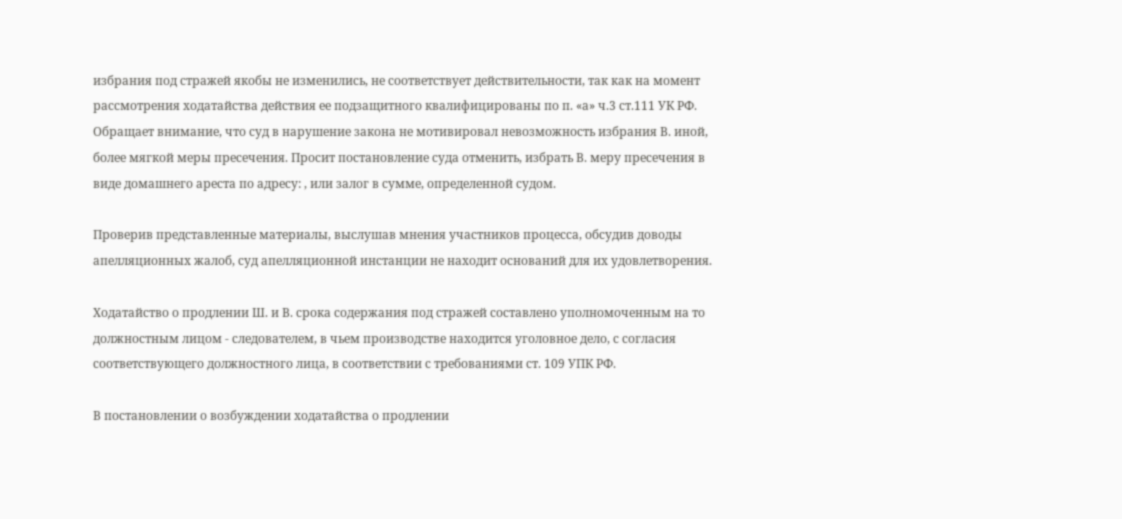избрания под стражей якобы не изменились, не соответствует действительности, так как на момент рассмотрения ходатайства действия ее подзащитного квалифицированы по п. «а» ч.3 ст.111 УК РФ. Обращает внимание, что суд в нарушение закона не мотивировал невозможность избрания В. иной, более мягкой меры пресечения. Просит постановление суда отменить, избрать В. меру пресечения в виде домашнего ареста по адресу: , или залог в сумме, определенной судом.

Проверив представленные материалы, выслушав мнения участников процесса, обсудив доводы апелляционных жалоб, суд апелляционной инстанции не находит оснований для их удовлетворения.

Ходатайство о продлении Ш. и В. срока содержания под стражей составлено уполномоченным на то должностным лицом - следователем, в чьем производстве находится уголовное дело, с согласия соответствующего должностного лица, в соответствии с требованиями ст. 109 УПК РФ.

В постановлении о возбуждении ходатайства о продлении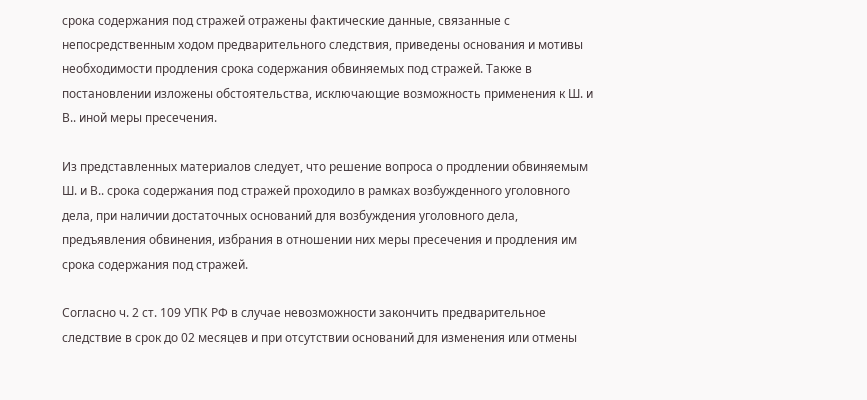срока содержания под стражей отражены фактические данные, связанные с непосредственным ходом предварительного следствия, приведены основания и мотивы необходимости продления срока содержания обвиняемых под стражей. Также в постановлении изложены обстоятельства, исключающие возможность применения к Ш. и В.. иной меры пресечения.

Из представленных материалов следует, что решение вопроса о продлении обвиняемым Ш. и В.. срока содержания под стражей проходило в рамках возбужденного уголовного дела, при наличии достаточных оснований для возбуждения уголовного дела, предъявления обвинения, избрания в отношении них меры пресечения и продления им срока содержания под стражей.

Согласно ч. 2 ст. 109 УПК РФ в случае невозможности закончить предварительное следствие в срок до 02 месяцев и при отсутствии оснований для изменения или отмены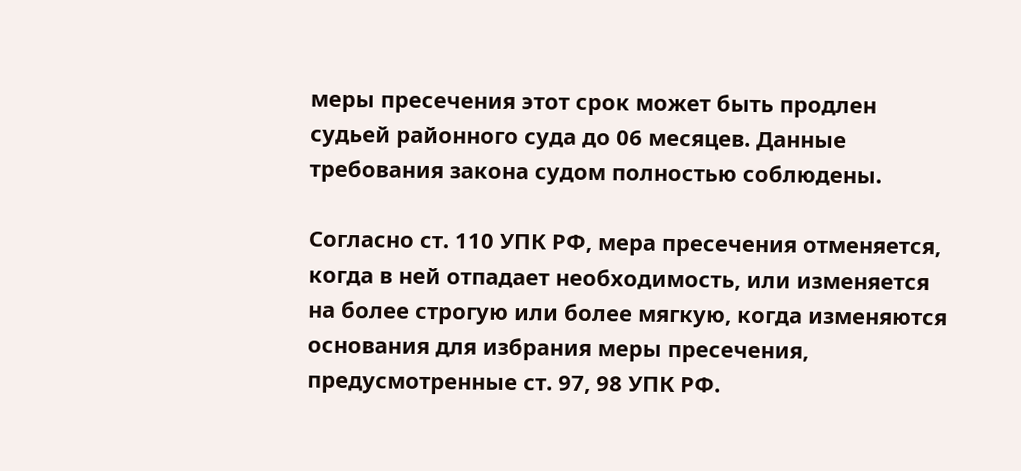меры пресечения этот срок может быть продлен судьей районного суда до 06 месяцев. Данные требования закона судом полностью соблюдены.

Согласно ст. 110 УПК РФ, мера пресечения отменяется, когда в ней отпадает необходимость, или изменяется на более строгую или более мягкую, когда изменяются основания для избрания меры пресечения, предусмотренные ст. 97, 98 УПК РФ.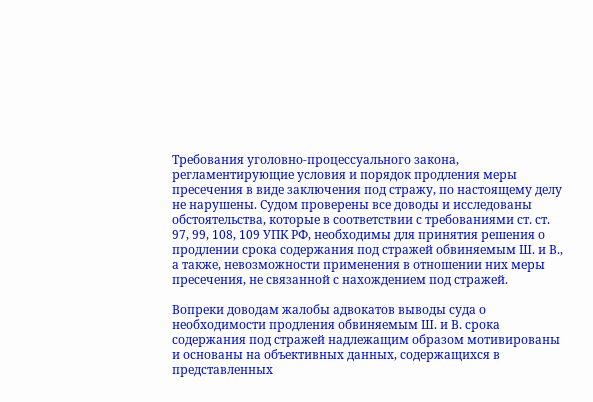Требования уголовно-процессуального закона, регламентирующие условия и порядок продления меры пресечения в виде заключения под стражу, по настоящему делу не нарушены. Судом проверены все доводы и исследованы обстоятельства, которые в соответствии с требованиями ст. ст. 97, 99, 108, 109 УПК РФ, необходимы для принятия решения о продлении срока содержания под стражей обвиняемым Ш. и В., а также, невозможности применения в отношении них меры пресечения, не связанной с нахождением под стражей.

Вопреки доводам жалобы адвокатов выводы суда о необходимости продления обвиняемым Ш. и В. срока содержания под стражей надлежащим образом мотивированы и основаны на объективных данных, содержащихся в представленных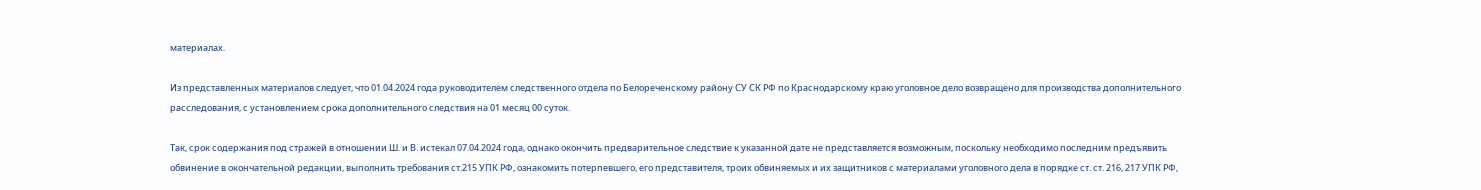материалах.

Из представленных материалов следует, что 01.04.2024 года руководителем следственного отдела по Белореченскому району СУ СК РФ по Краснодарскому краю уголовное дело возвращено для производства дополнительного расследования, с установлением срока дополнительного следствия на 01 месяц 00 суток.

Так, срок содержания под стражей в отношении Ш. и В. истекал 07.04.2024 года, однако окончить предварительное следствие к указанной дате не представляется возможным, поскольку необходимо последним предъявить обвинение в окончательной редакции, выполнить требования ст.215 УПК РФ, ознакомить потерпевшего, его представителя, троих обвиняемых и их защитников с материалами уголовного дела в порядке ст. ст. 216, 217 УПК РФ,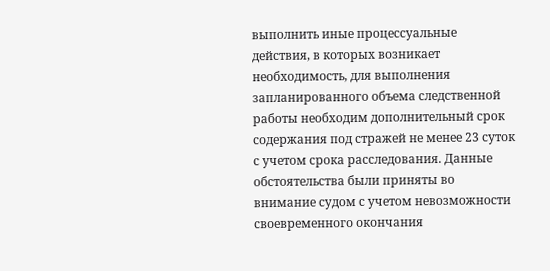выполнить иные процессуальные действия, в которых возникает необходимость, для выполнения запланированного объема следственной работы необходим дополнительный срок содержания под стражей не менее 23 суток с учетом срока расследования. Данные обстоятельства были приняты во внимание судом с учетом невозможности своевременного окончания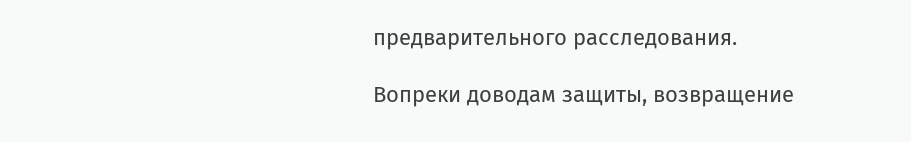предварительного расследования.

Вопреки доводам защиты, возвращение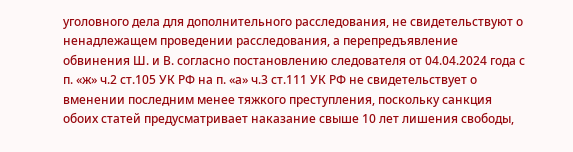уголовного дела для дополнительного расследования, не свидетельствуют о ненадлежащем проведении расследования, а перепредъявление обвинения Ш. и В. согласно постановлению следователя от 04.04.2024 года с п. «ж» ч.2 ст.105 УК РФ на п. «а» ч.3 ст.111 УК РФ не свидетельствует о вменении последним менее тяжкого преступления, поскольку санкция обоих статей предусматривает наказание свыше 10 лет лишения свободы,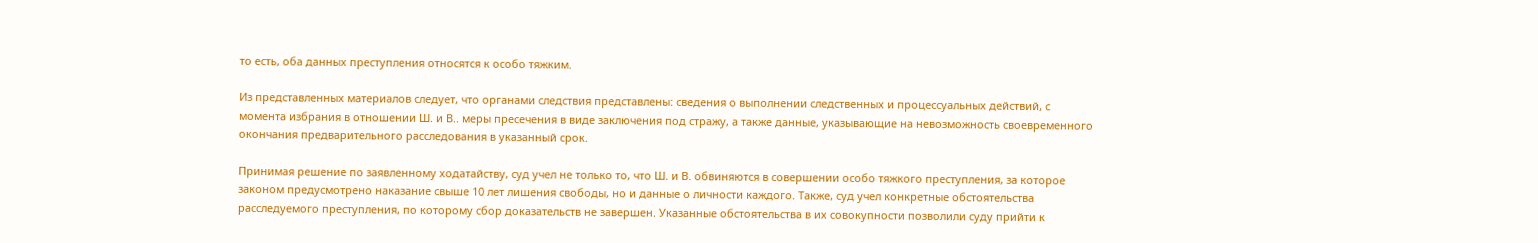то есть, оба данных преступления относятся к особо тяжким.

Из представленных материалов следует, что органами следствия представлены: сведения о выполнении следственных и процессуальных действий, с момента избрания в отношении Ш. и В.. меры пресечения в виде заключения под стражу, а также данные, указывающие на невозможность своевременного окончания предварительного расследования в указанный срок.

Принимая решение по заявленному ходатайству, суд учел не только то, что Ш. и В. обвиняются в совершении особо тяжкого преступления, за которое законом предусмотрено наказание свыше 10 лет лишения свободы, но и данные о личности каждого. Также, суд учел конкретные обстоятельства расследуемого преступления, по которому сбор доказательств не завершен. Указанные обстоятельства в их совокупности позволили суду прийти к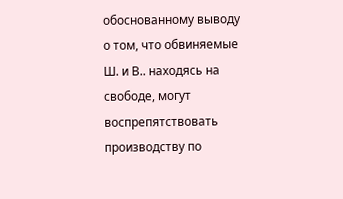обоснованному выводу о том, что обвиняемые Ш. и В.. находясь на свободе, могут воспрепятствовать производству по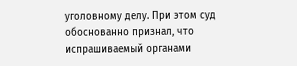уголовному делу. При этом суд обоснованно признал, что испрашиваемый органами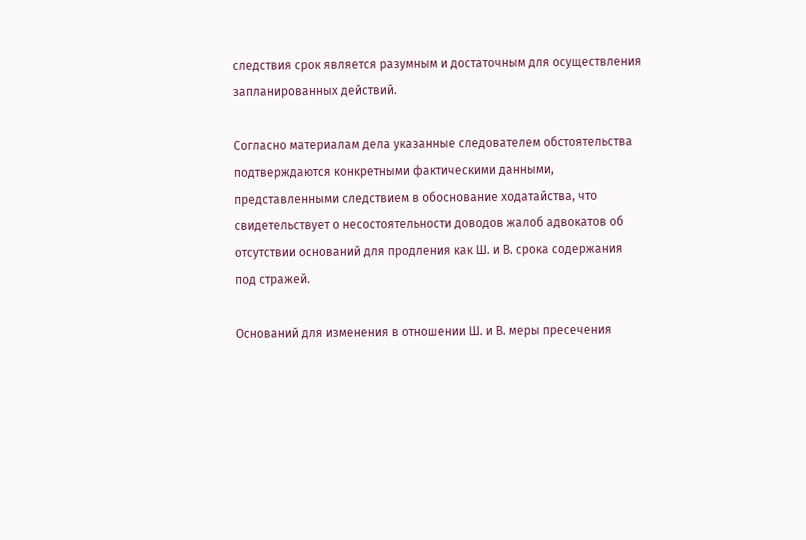следствия срок является разумным и достаточным для осуществления запланированных действий.

Согласно материалам дела указанные следователем обстоятельства подтверждаются конкретными фактическими данными, представленными следствием в обоснование ходатайства, что свидетельствует о несостоятельности доводов жалоб адвокатов об отсутствии оснований для продления как Ш. и В. срока содержания под стражей.

Оснований для изменения в отношении Ш. и В. меры пресечения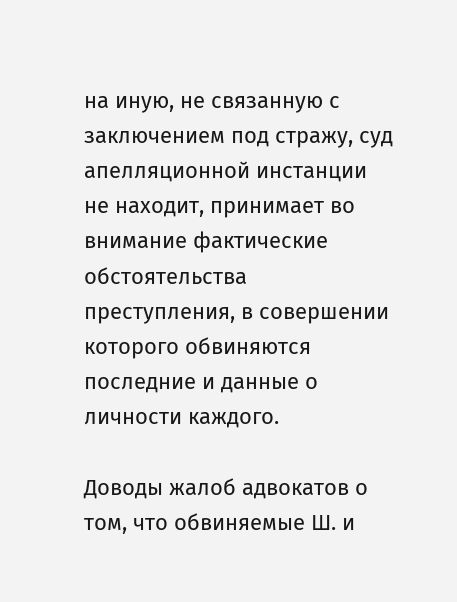на иную, не связанную с заключением под стражу, суд апелляционной инстанции не находит, принимает во внимание фактические обстоятельства преступления, в совершении которого обвиняются последние и данные о личности каждого.

Доводы жалоб адвокатов о том, что обвиняемые Ш. и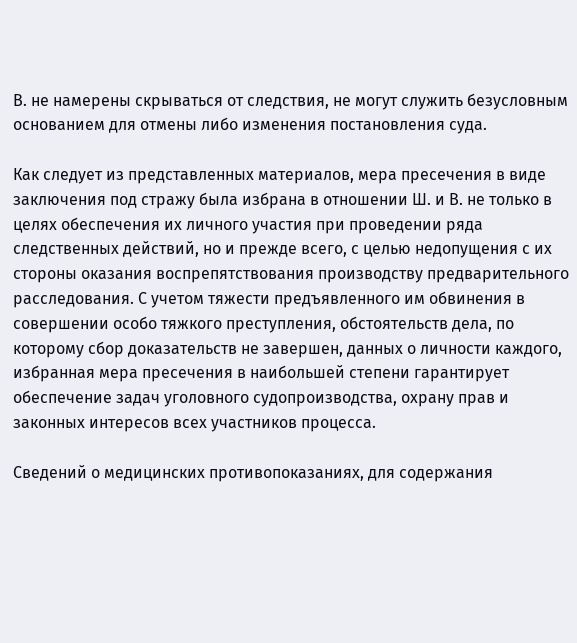В. не намерены скрываться от следствия, не могут служить безусловным основанием для отмены либо изменения постановления суда.

Как следует из представленных материалов, мера пресечения в виде заключения под стражу была избрана в отношении Ш. и В. не только в целях обеспечения их личного участия при проведении ряда следственных действий, но и прежде всего, с целью недопущения с их стороны оказания воспрепятствования производству предварительного расследования. С учетом тяжести предъявленного им обвинения в совершении особо тяжкого преступления, обстоятельств дела, по которому сбор доказательств не завершен, данных о личности каждого, избранная мера пресечения в наибольшей степени гарантирует обеспечение задач уголовного судопроизводства, охрану прав и законных интересов всех участников процесса.

Сведений о медицинских противопоказаниях, для содержания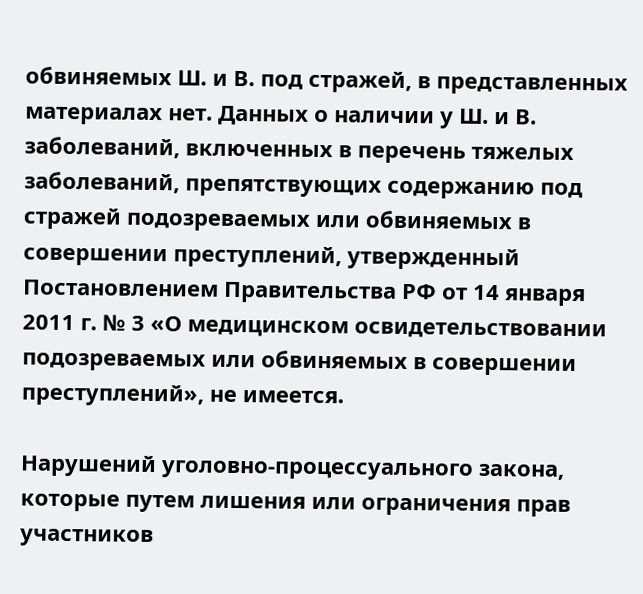обвиняемых Ш. и В. под стражей, в представленных материалах нет. Данных о наличии у Ш. и В. заболеваний, включенных в перечень тяжелых заболеваний, препятствующих содержанию под стражей подозреваемых или обвиняемых в совершении преступлений, утвержденный Постановлением Правительства РФ от 14 января 2011 г. № 3 «О медицинском освидетельствовании подозреваемых или обвиняемых в совершении преступлений», не имеется.

Нарушений уголовно-процессуального закона, которые путем лишения или ограничения прав участников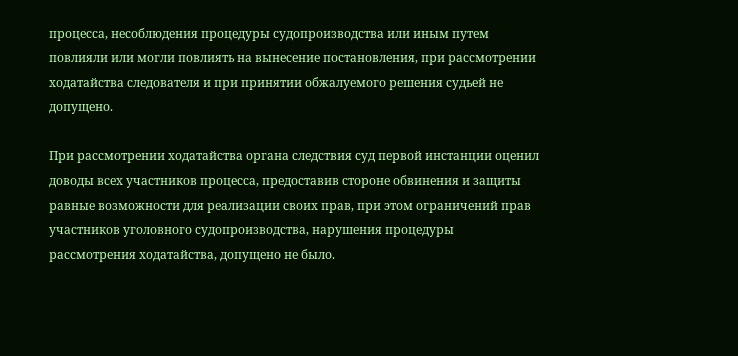процесса, несоблюдения процедуры судопроизводства или иным путем повлияли или могли повлиять на вынесение постановления, при рассмотрении ходатайства следователя и при принятии обжалуемого решения судьей не допущено.

При рассмотрении ходатайства органа следствия суд первой инстанции оценил доводы всех участников процесса, предоставив стороне обвинения и защиты равные возможности для реализации своих прав, при этом ограничений прав участников уголовного судопроизводства, нарушения процедуры рассмотрения ходатайства, допущено не было.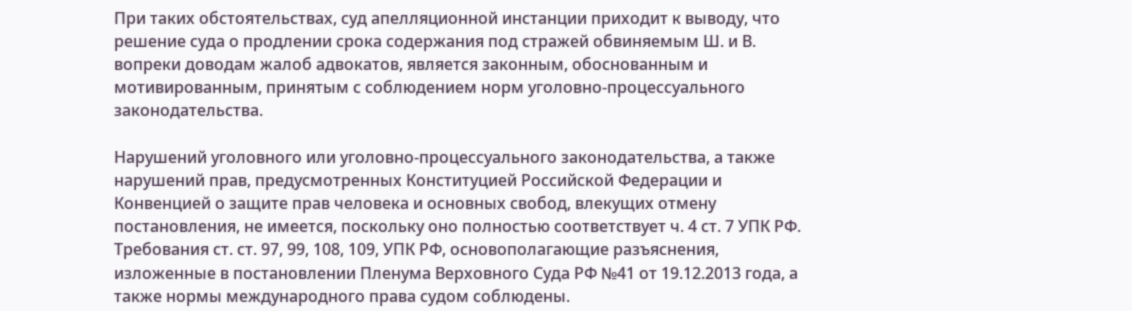При таких обстоятельствах, суд апелляционной инстанции приходит к выводу, что решение суда о продлении срока содержания под стражей обвиняемым Ш. и В. вопреки доводам жалоб адвокатов, является законным, обоснованным и мотивированным, принятым с соблюдением норм уголовно-процессуального законодательства.

Нарушений уголовного или уголовно-процессуального законодательства, а также нарушений прав, предусмотренных Конституцией Российской Федерации и Конвенцией о защите прав человека и основных свобод, влекущих отмену постановления, не имеется, поскольку оно полностью соответствует ч. 4 ст. 7 УПК РФ. Требования ст. ст. 97, 99, 108, 109, УПК РФ, основополагающие разъяснения, изложенные в постановлении Пленума Верховного Суда РФ №41 от 19.12.2013 года, а также нормы международного права судом соблюдены.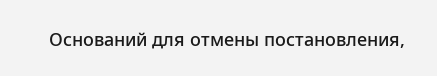Оснований для отмены постановления,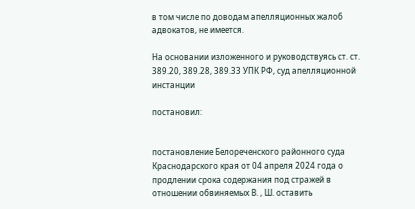в том числе по доводам апелляционных жалоб адвокатов, не имеется.

На основании изложенного и руководствуясь ст. ст. 389.20, 389.28, 389.33 УПК РФ, суд апелляционной инстанции

постановил:


постановление Белореченского районного суда Краснодарского края от 04 апреля 2024 года о продлении срока содержания под стражей в отношении обвиняемых В. , Ш. оставить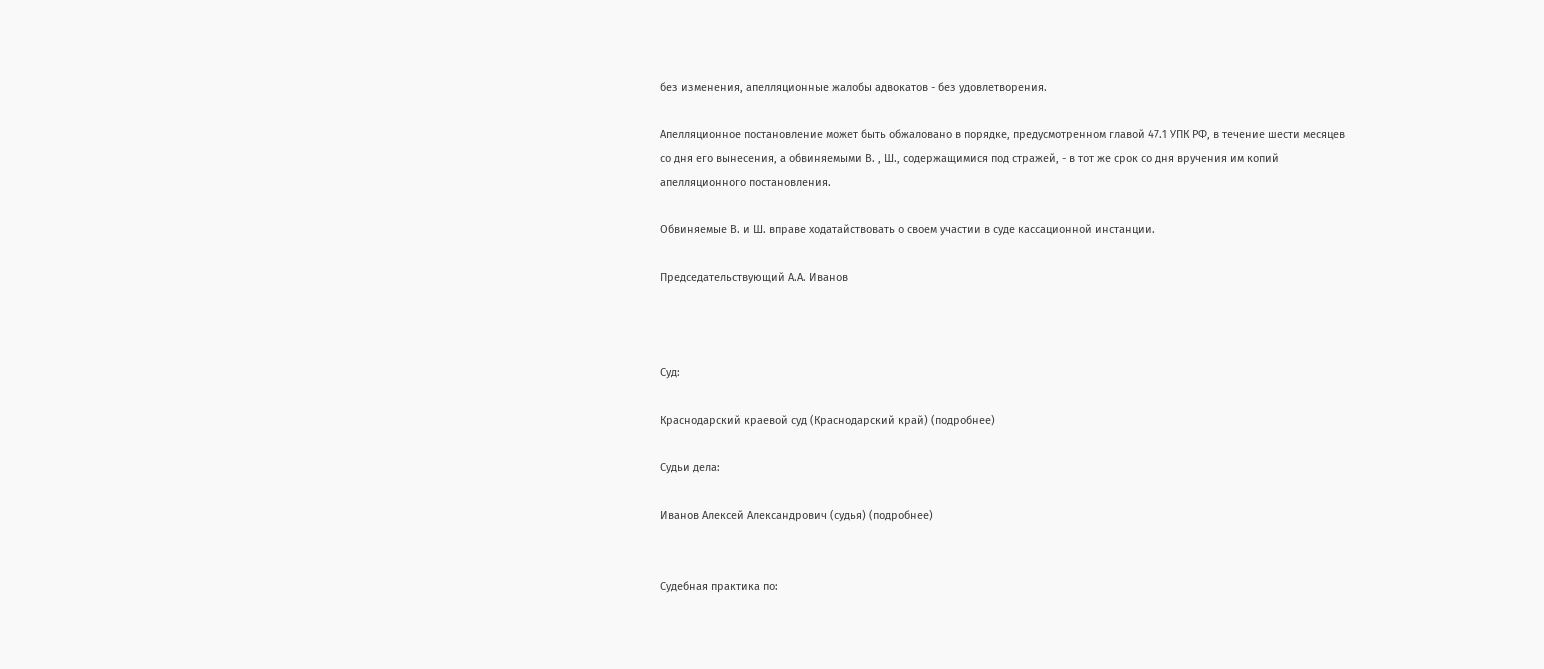без изменения, апелляционные жалобы адвокатов - без удовлетворения.

Апелляционное постановление может быть обжаловано в порядке, предусмотренном главой 47.1 УПК РФ, в течение шести месяцев со дня его вынесения, а обвиняемыми В. , Ш., содержащимися под стражей, - в тот же срок со дня вручения им копий апелляционного постановления.

Обвиняемые В. и Ш. вправе ходатайствовать о своем участии в суде кассационной инстанции.

Председательствующий А.А. Иванов



Суд:

Краснодарский краевой суд (Краснодарский край) (подробнее)

Судьи дела:

Иванов Алексей Александрович (судья) (подробнее)


Судебная практика по: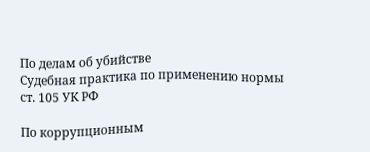По делам об убийстве
Судебная практика по применению нормы ст. 105 УК РФ

По коррупционным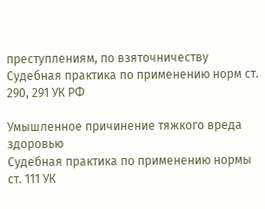преступлениям, по взяточничеству
Судебная практика по применению норм ст. 290, 291 УК РФ

Умышленное причинение тяжкого вреда здоровью
Судебная практика по применению нормы ст. 111 УК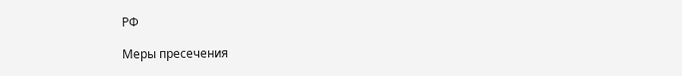РФ

Меры пресечения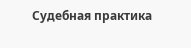Судебная практика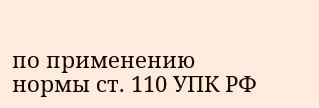по применению нормы ст. 110 УПК РФ